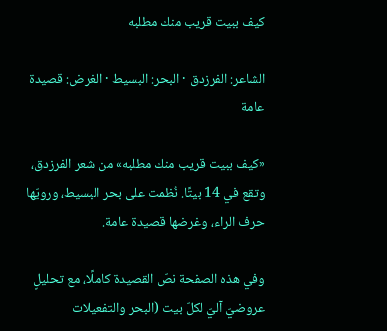كيف ببيت قريب منك مطلبه

الشاعر: الفرزدق · البحر: البسيط · الغرض: قصيدة عامة

«كيف ببيت قريب منك مطلبه» من شعر الفرزدق، وتقع في 14 بيتًا. نُظمت على بحر البسيط، ورويّها حرف الراء، وغرضها قصيدة عامة.

وفي هذه الصفحة نصّ القصيدة كاملًا، مع تحليلٍ عروضيّ آليّ لكلّ بيت (البحر والتفعيلات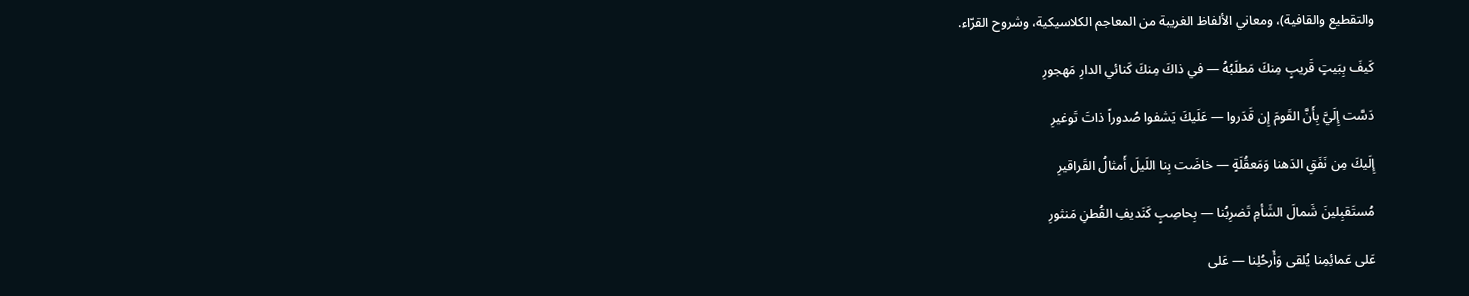والتقطيع والقافية)، ومعاني الألفاظ الغريبة من المعاجم الكلاسيكية، وشروح القرّاء.

كَيفَ بِبَيتٍ قَريبٍ مِنكَ مَطلَبُهُ — في ذاكَ مِنكَ كَنائي الدارِ مَهجورِ

دَسَّت إِلَيَّ بِأَنَّ القَومَ إِن قَدَروا — عَلَيكَ يَشفوا صُدوراً ذاتَ تَوغيرِ

إِلَيكَ مِن نَفَقِ الدَهنا وَمَعقُلَةٍ — خاضَت بِنا اللَيلَ أَمثالُ القَراقيرِ

مُستَقبِلينَ شَمالَ الشَأمِ تَضرِبُنا — بِحاصِبٍ كَنَديفِ القُطنِ مَنثورِ

عَلى عَمائِمِنا يُلقى وَأَرحُلِنا — عَلى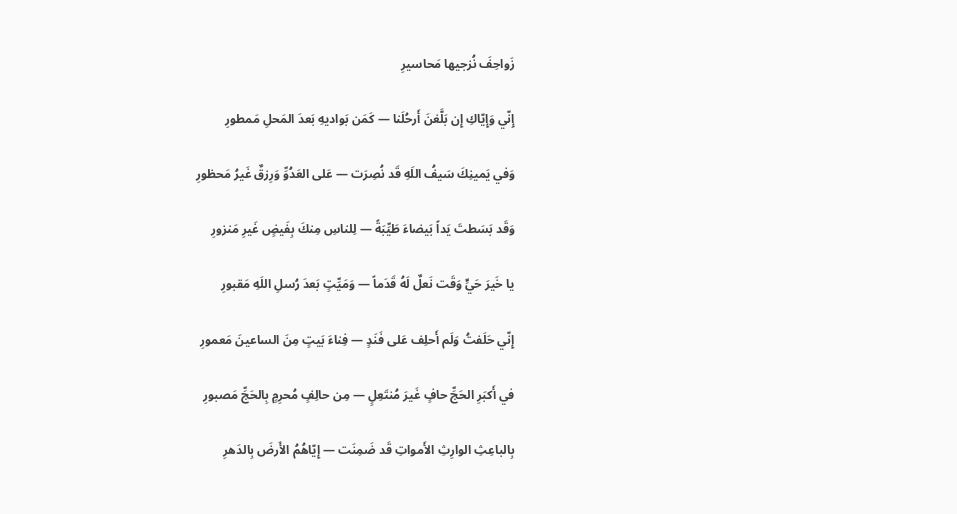زَواحِفَ نُزجيها مَحاسيرِ

إِنّي وَإِيّاكِ إِن بَلَّغنَ أَرحُلَنا — كَمَن بَواديهِ بَعدَ المَحلِ مَمطورِ

وَفي يَمينِكَ سَيفُ اللَهِ قَد نُصِرَت — عَلى العَدُوِّ وَرِزقٌ غَيرُ مَحظورِ

وَقَد بَسَطتَ يَداً بَيضاءَ طَيِّبَةً — لِلناسِ مِنكَ بِفَيضٍ غَيرِ مَنزورِ

يا خَيرَ حَيٍّ وَقَت نَعلٌ لَهُ قَدَماً — وَمَيِّتٍ بَعدَ رُسلِ اللَهِ مَقبورِ

إِنّي حَلَفتُ وَلَم أَحلِف عَلى فَنَدٍ — فِناءَ بَيتٍ مِنَ الساعينَ مَعمورِ

في أَكبَرِ الحَجِّ حافٍ غَيرَ مُنتَعِلٍ — مِن حالِفٍ مُحرِمٍ بِالحَجِّ مَصبورِ

بِالباعِثِ الوارِثِ الأَمواتِ قَد ضَمِنَت — إِيّاهُمُ الأَرضَ بِالدَهرِ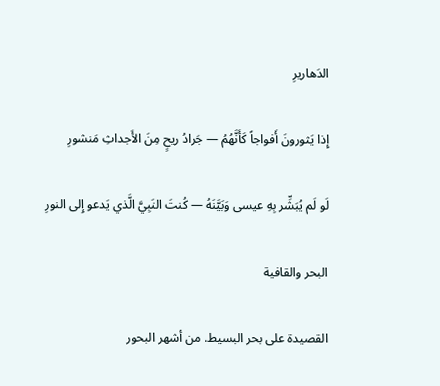الدَهاريرِ

إِذا يَثورونَ أَفواجاً كَأَنَّهُمُ — جَرادُ ريحٍ مِنَ الأَجداثِ مَنشورِ

لَو لَم يُبَشِّر بِهِ عيسى وَبَيَّنَهُ — كُنتَ النَبِيَّ الَّذي يَدعو إِلى النورِ

البحر والقافية

القصيدة على بحر البسيط. من أشهر البحور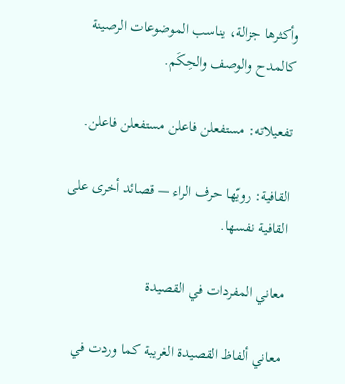وأكثرها جزالة، يناسب الموضوعات الرصينة كالمدح والوصف والحِكَم.

تفعيلاته: مستفعلن فاعلن مستفعلن فاعلن.

القافية: رويّها حرف الراء — قصائد أخرى على القافية نفسها.

معاني المفردات في القصيدة

معاني ألفاظ القصيدة الغريبة كما وردت في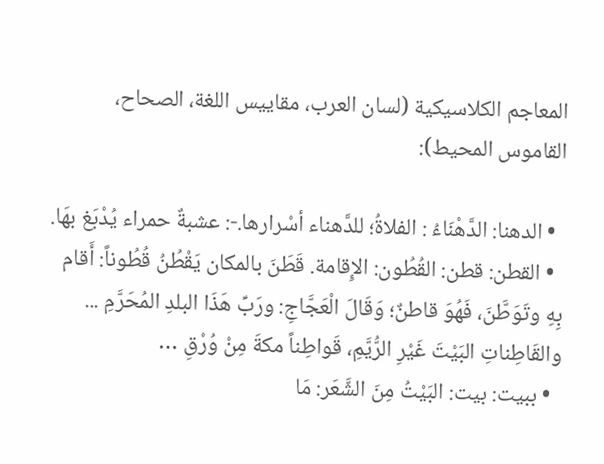المعاجم الكلاسيكية (لسان العرب، مقاييس اللغة، الصحاح، القاموس المحيط):

  • الدهنا: الدَّهْنَاءُ : الفلاةُ؛ للدَّهناء أسْرارها.-: عشبةٌ حمراء يُدْبَغ بهَا.
  • القطن: قطن: القُطُون: الإِقامة. قَطَنَ بالمكان يَقْطُنُ قُطُوناً: أَقام بِهِ وتَوَطَّنَ، فَهُوَ قاطنٌ؛ وَقَالَ الْعَجَّاجِ: ورَبِّ هَذَا البلدِ المُحَرَّمِ ... والقَاطِناتِ البَيْتَ غَيْرِ الرُّيَّمِ، قَواطِناً مكةَ مِنْ وُرْقِ …
  • ببيت: بيت: البَيْتُ مِنَ الشَّعَر: مَا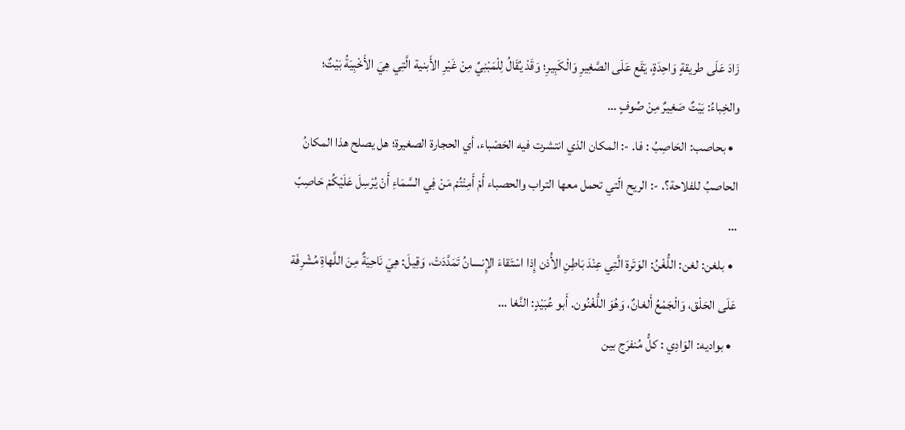زَادَ عَلَى طريقةٍ وَاحِدَةٍ، يَقَع عَلَى الصَّغِيرِ وَالْكَبِيرِ؛ وَقَدْ يُقَالُ لِلْمَبْنِيِّ مِنْ غَيْرِ الأَبنية الَّتِي هِيَ الأَخْبِيَةُ بَيْتٌ؛ والخِباءُ: بَيْتٌ صَغِيرٌ مِنْ صُوفٍ …
  • بحاصب: الحَاصِبُ : فا. -: المكان الذي انتشرت فيه الحَصْباء، أي الحجارة الصغيرة؛ هل يصلح هذا المكانُ الحاصبُ للفلاحة؟. -: الريح الّتي تحمل معها التراب والحصباء أَمْ أَمِنْتُمْ مَنْ فِي السَّمَاءِ أَنْ يُرْسِلَ عَلَيْكُمْ حَاصِبً …
  • بلغن: لغن: اللُّغْنُ: الوَتَرة الَّتِي عِنْدَ بَاطِنِ الأُذن إِذا اسْتَقاءَ الإِنسانُ تَمَدَّدَتْ، وَقِيلَ: هِيَ نَاحِيَةٌ مِنَ اللَّهاةِ مُشْرِفَة عَلَى الحَلْق، وَالْجَمْعُ أَلغانٌ، وَهُوَ اللُّغْنُون. أَبو عُبَيْدٍ: النَّغا …
  • بواديه: الوَادِي : كلُّ مُنفرَج بين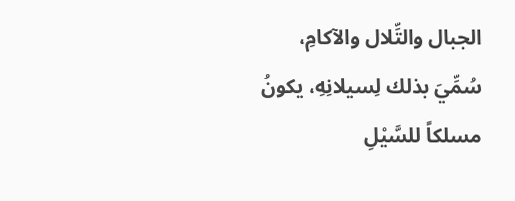الجبال والتِّلال والآكامِ، سُمِّيَ بذلك لِسيلانِهِ، يكونُ مسلكاً للسَّيْلِ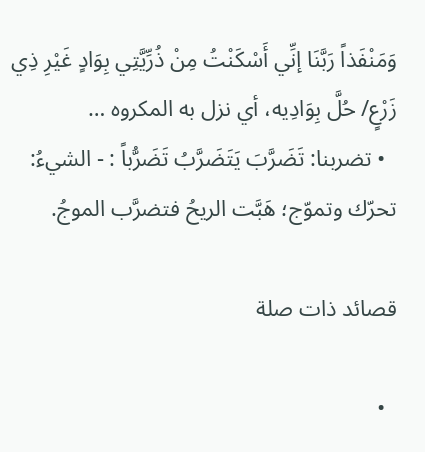وَمَنْفَذاً رَبَّنَا إنِّي أَسْكَنْتُ مِنْ ذُرِّيَّتِي بِوَادٍ غَيْرِ ذِي زَرْعٍ/ حُلَّ بِوَادِيه، أي نزل به المكروه …
  • تضربنا: تَضَرَّبَ يَتَضَرَّبُ تَضَرُّباً : - الشيءُ: تحرّك وتموّج؛ هَبَّت الريحُ فتضرَّب الموجُ.

قصائد ذات صلة

  •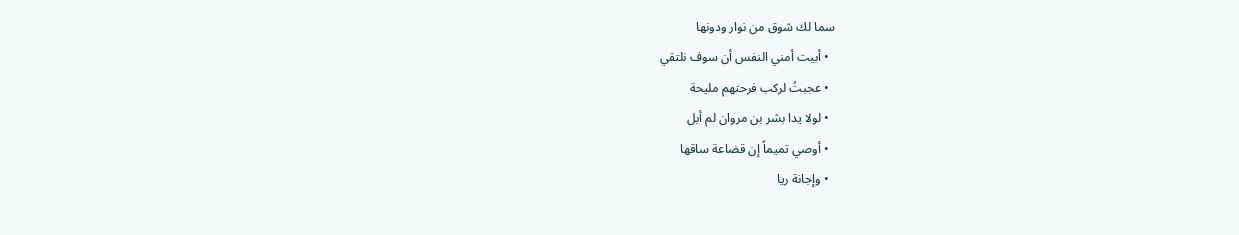سما لك شوق من نوار ودونها
  • أبيت أمني النفس أن سوف نلتقي
  • عجبتُ لركب فرحتهم مليحة
  • لولا يدا بشر بن مروان لم أبل
  • أوصي تميماً إن قضاعة ساقها
  • وإجانة ريا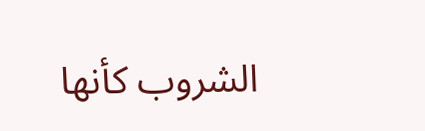الشروب كأنها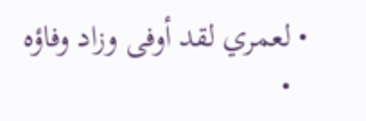• لعمري لقد أوفى وزاد وفاؤه
  •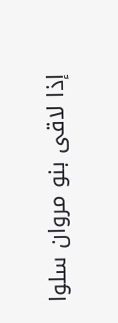إذا لاقى بنو مروان سلوا